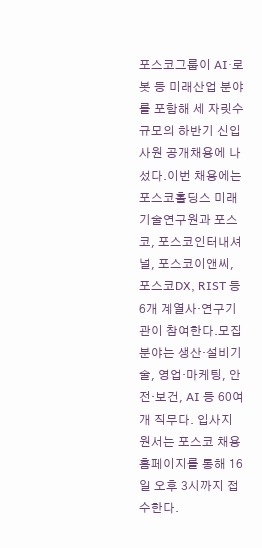포스코그룹이 AI·로봇 등 미래산업 분야를 포함해 세 자릿수 규모의 하반기 신입사원 공개채용에 나섰다.이번 채용에는 포스코홀딩스 미래기술연구원과 포스코, 포스코인터내셔널, 포스코이앤씨, 포스코DX, RIST 등 6개 계열사·연구기관이 참여한다.모집 분야는 생산·설비기술, 영업·마케팅, 안전·보건, AI 등 60여개 직무다. 입사지원서는 포스코 채용 홈페이지를 통해 16일 오후 3시까지 접수한다.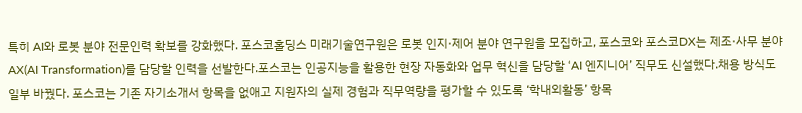특히 AI와 로봇 분야 전문인력 확보를 강화했다. 포스코홀딩스 미래기술연구원은 로봇 인지·제어 분야 연구원을 모집하고, 포스코와 포스코DX는 제조·사무 분야 AX(AI Transformation)를 담당할 인력을 선발한다.포스코는 인공지능을 활용한 현장 자동화와 업무 혁신을 담당할 ‘AI 엔지니어’ 직무도 신설했다.채용 방식도 일부 바꿨다. 포스코는 기존 자기소개서 항목을 없애고 지원자의 실제 경험과 직무역량을 평가할 수 있도록 ‘학내외활동’ 항목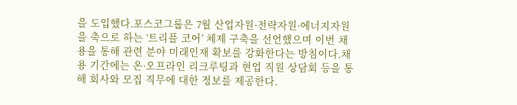을 도입했다.포스코그룹은 7월 산업자원·전략자원·에너지자원을 축으로 하는 ‘트리플 코어’ 체제 구축을 선언했으며 이번 채용을 통해 관련 분야 미래인재 확보를 강화한다는 방침이다.채용 기간에는 온·오프라인 리크루팅과 현업 직원 상담회 등을 통해 회사와 모집 직무에 대한 정보를 제공한다.